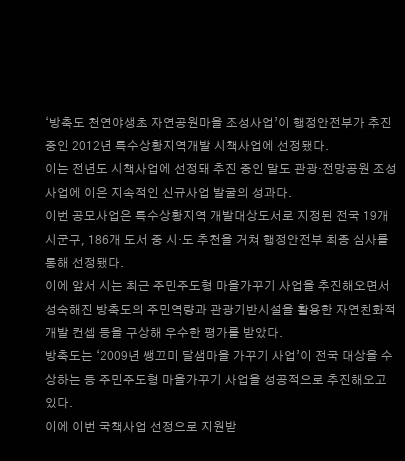‘방축도 천연야생초 자연공원마을 조성사업’이 행정안전부가 추진 중인 2012년 특수상황지역개발 시책사업에 선정됐다.
이는 전년도 시책사업에 선정돼 추진 중인 말도 관광·전망공원 조성사업에 이은 지속적인 신규사업 발굴의 성과다.
이번 공모사업은 특수상황지역 개발대상도서로 지정된 전국 19개 시군구, 186개 도서 중 시·도 추천을 거쳐 행정안전부 최종 심사를 통해 선정됐다.
이에 앞서 시는 최근 주민주도형 마을가꾸기 사업을 추진해오면서 성숙해진 방축도의 주민역량과 관광기반시설을 활용한 자연친화적 개발 컨셉 등을 구상해 우수한 평가를 받았다.
방축도는 ‘2009년 쌩끄미 달샘마을 가꾸기 사업’이 전국 대상을 수상하는 등 주민주도형 마을가꾸기 사업을 성공적으로 추진해오고 있다.
이에 이번 국책사업 선정으로 지원받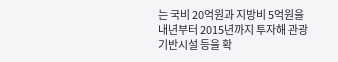는 국비 20억원과 지방비 5억원을 내년부터 2015년까지 투자해 관광기반시설 등을 확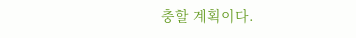충할 계획이다.